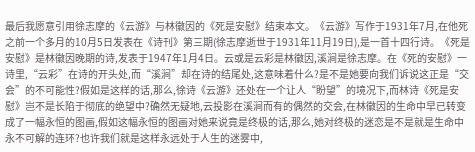最后我愿意引用徐志摩的《云游》与林徽因的《死是安慰》结束本文。《云游》写作于1931年7月,在他死之前一个多月的10月5日发表在《诗刊》第三期(徐志摩逝世于1931年11月19日),是一首十四行诗。《死是安慰》是林徽因晚期的诗,发表于1947年1月4日。云或是云彩是林徽因,溪涧是徐志摩。在《死的安慰》一诗里,“云彩”在诗的开头处,而“溪涧”却在诗的结尾处,这意味着什么?是不是她要向我们诉说这正是“交会”的不可能性?假如是这样的话,那么,徐诗《云游》还处在一个让人“盼望”的境况下,而林诗《死是安慰》岂不是长陷于彻底的绝望中?确然无疑地,云投影在溪涧而有的偶然的交会,在林徽因的生命中早已转变成了一幅永恒的图画,假如这幅永恒的图画对她来说竟是终极的话,那么,她对终极的迷恋是不是就是生命中永不可解的连环?也许我们就是这样永远处于人生的迷雾中,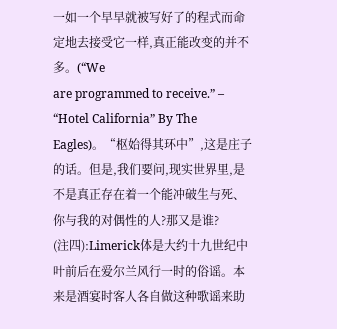一如一个早早就被写好了的程式而命定地去接受它一样,真正能改变的并不多。(“We
are programmed to receive.” – “Hotel California” By The
Eagles)。“枢始得其环中”,这是庄子的话。但是,我们要问,现实世界里,是不是真正存在着一个能冲破生与死、你与我的对偶性的人?那又是谁?
(注四):Limerick体是大约十九世纪中叶前后在爱尔兰风行一时的俗谣。本来是酒宴时客人各自做这种歌谣来助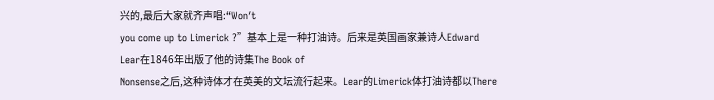兴的,最后大家就齐声唱:“Won′t
you come up to Limerick ?”基本上是一种打油诗。后来是英国画家兼诗人Edward
Lear在1846年出版了他的诗集The Book of
Nonsense之后,这种诗体才在英美的文坛流行起来。Lear的Limerick体打油诗都以There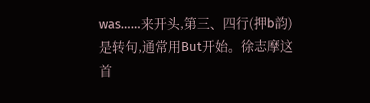was……来开头,第三、四行(押b韵)是转句,通常用But开始。徐志摩这首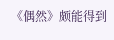《偶然》颇能得到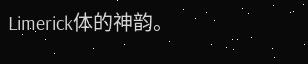Limerick体的神韵。